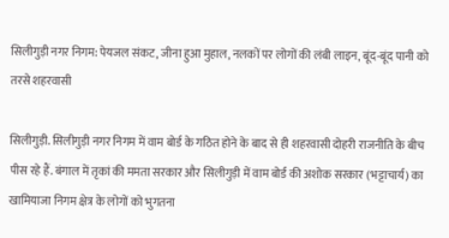सिलीगुड़ी नगर निगम: पेयजल संकट, जीना हुआ मुहाल, नलकों पर लोगों की लंबी लाइन, बूंद-बूंद पानी को तरसे शहरवासी

सिलीगुड़ी. सिलीगुड़ी नगर निगम में वाम बोर्ड के गठित होने के बाद से ही शहरवासी दोहरी राजनीति के बीच पीस रहे हैं. बंगाल में तृकां की ममता सरकार और सिलीगुड़ी में वाम बोर्ड की अशोक सरकार (भट्टाचार्य) का खामियाजा निगम क्षेत्र के लोगों को भुगतना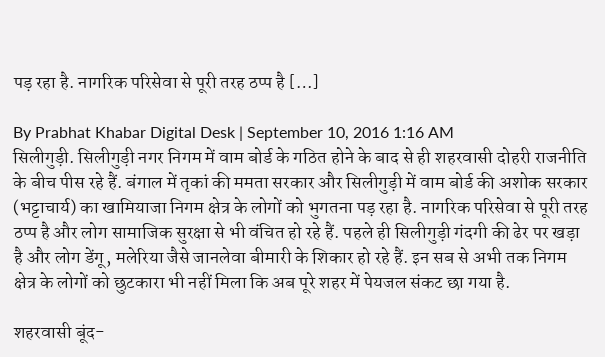पड़ रहा है. नागरिक परिसेवा से पूरी तरह ठप्प है […]

By Prabhat Khabar Digital Desk | September 10, 2016 1:16 AM
सिलीगुड़ी. सिलीगुड़ी नगर निगम में वाम बोर्ड के गठित होने के बाद से ही शहरवासी दोहरी राजनीति के बीच पीस रहे हैं. बंगाल में तृकां की ममता सरकार और सिलीगुड़ी में वाम बोर्ड की अशोक सरकार (भट्टाचार्य) का खामियाजा निगम क्षेत्र के लोगों को भुगतना पड़ रहा है. नागरिक परिसेवा से पूरी तरह ठप्प है और लोग सामाजिक सुरक्षा से भी वंचित हो रहे हैं. पहले ही सिलीगुड़ी गंदगी की ढेर पर खड़ा है और लोग डेंगू, मलेरिया जैसे जानलेवा बीमारी के शिकार हो रहे हैं. इन सब से अभी तक निगम क्षेत्र के लोगों को छुटकारा भी नहीं मिला कि अब पूरे शहर में पेयजल संकट छा गया है.

शहरवासी बूंद-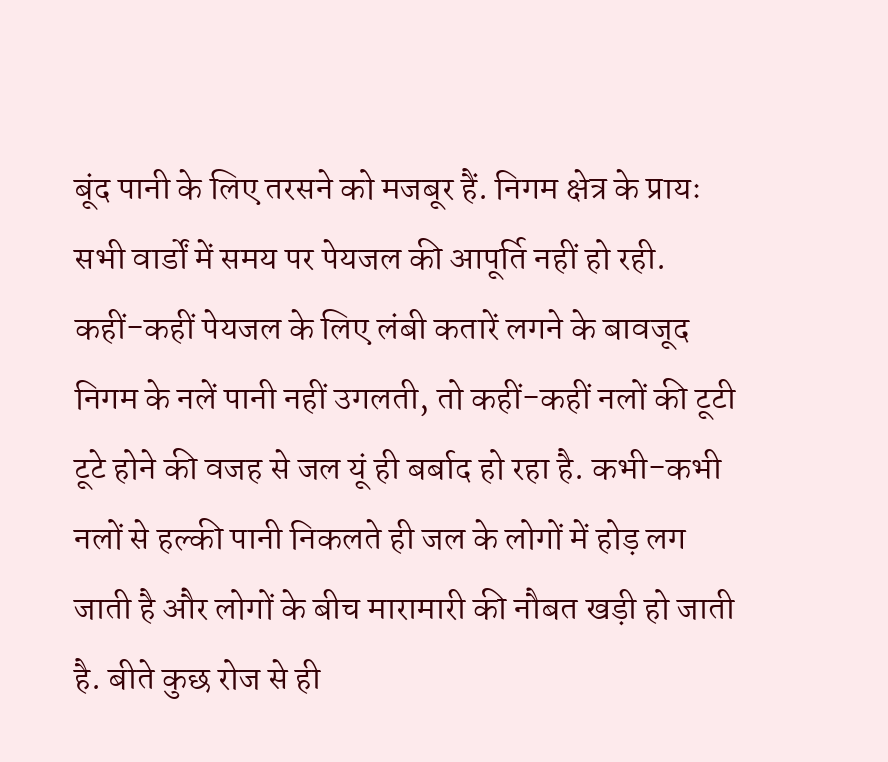बूंद पानी के लिए तरसने को मजबूर हैं. निगम क्षेत्र के प्रायः सभी वार्डों में समय पर पेयजल की आपूर्ति नहीं हो रही. कहीं-कहीं पेयजल के लिए लंबी कतारें लगने के बावजूद निगम के नलें पानी नहीं उगलती, तो कहीं-कहीं नलों की टूटी टूटे होने की वजह से जल यूं ही बर्बाद हो रहा है. कभी-कभी नलों से हल्की पानी निकलते ही जल के लोगों में होड़ लग जाती है और लोगों के बीच मारामारी की नौबत खड़ी हो जाती है. बीते कुछ रोज से ही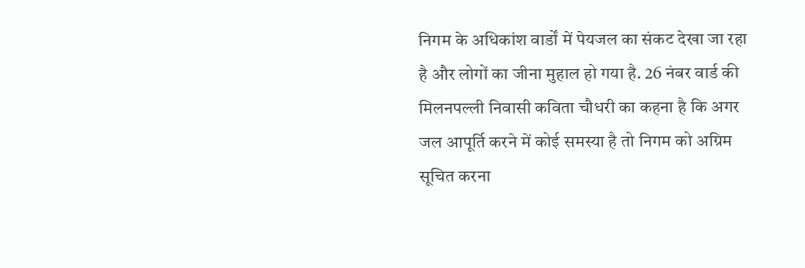निगम के अधिकांश वार्डों में पेयजल का संकट देखा जा रहा है और लोगों का जीना मुहाल हो गया है. 26 नंबर वार्ड की मिलनपल्ली निवासी कविता चौधरी का कहना है कि अगर जल आपूर्ति करने में कोई समस्या है तो निगम को अग्रिम सूचित करना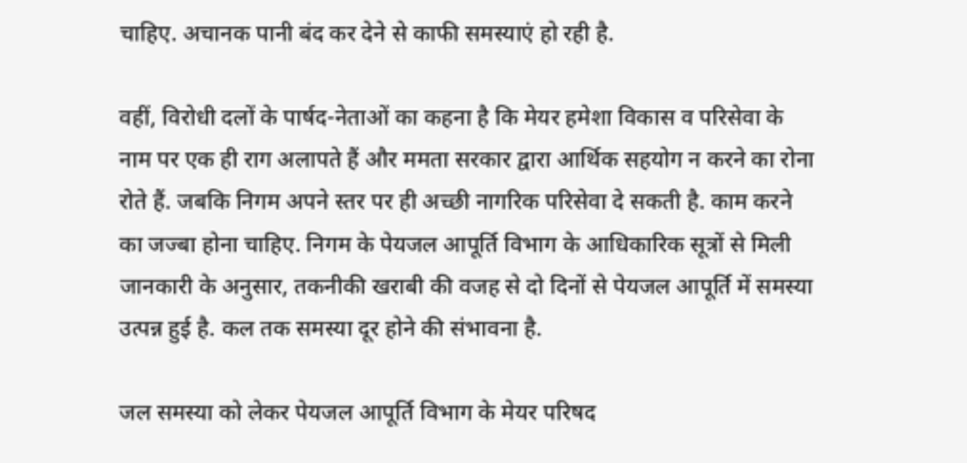चाहिए. अचानक पानी बंद कर देने से काफी समस्याएं हो रही है.

वहीं, विरोधी दलों के पार्षद-नेताओं का कहना है कि मेयर हमेशा विकास व परिसेवा के नाम पर एक ही राग अलापते हैं और ममता सरकार द्वारा आर्थिक सहयोग न करने का रोना रोते हैं. जबकि निगम अपने स्तर पर ही अच्छी नागरिक परिसेवा दे सकती है. काम करने का जज्बा होना चाहिए. निगम के पेयजल आपूर्ति विभाग के आधिकारिक सूत्रों से मिली जानकारी के अनुसार, तकनीकी खराबी की वजह से दो दिनों से पेयजल आपूर्ति में समस्या उत्पन्न हुई है. कल तक समस्या दूर होने की संभावना है.

जल समस्या को लेकर पेयजल आपूर्ति विभाग के मेयर परिषद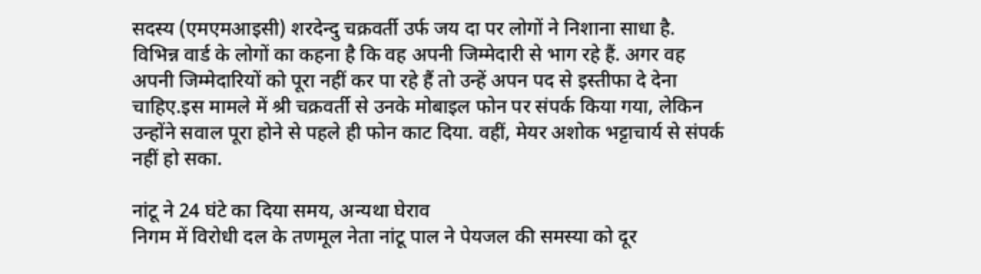सदस्य (एमएमआइसी) शरदेन्दु चक्रवर्ती उर्फ जय दा पर लोगों ने निशाना साधा है. विभिन्न वार्ड के लोगों का कहना है कि वह अपनी जिम्मेदारी से भाग रहे हैं. अगर वह अपनी जिम्मेदारियों को पूरा नहीं कर पा रहे हैं तो उन्हें अपन पद से इस्तीफा दे देना चाहिए.इस मामले में श्री चक्रवर्ती से उनके मोबाइल फोन पर संपर्क किया गया, लेकिन उन्होंने सवाल पूरा होने से पहले ही फोन काट दिया. वहीं, मेयर अशोक भट्टाचार्य से संपर्क नहीं हो सका.

नांटू ने 24 घंटे का दिया समय, अन्यथा घेराव
निगम में विरोधी दल के तणमूल नेता नांटू पाल ने पेयजल की समस्या को दूर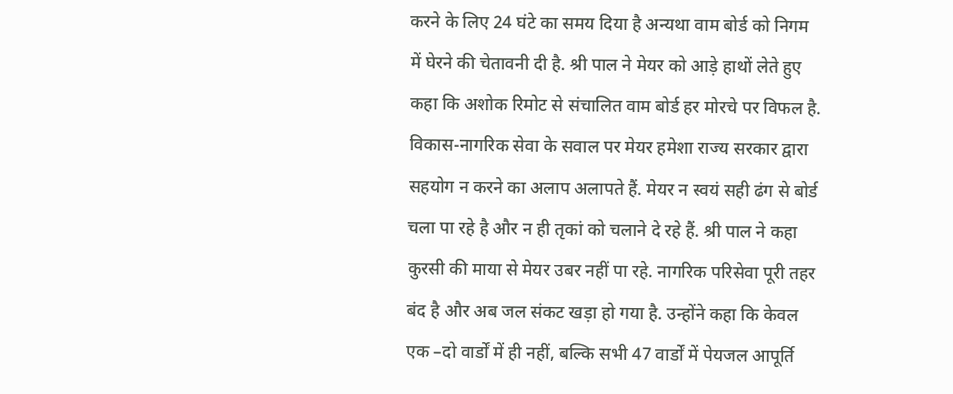करने के लिए 24 घंटे का समय दिया है अन्यथा वाम बोर्ड को निगम में घेरने की चेतावनी दी है. श्री पाल ने मेयर को आड़े हाथों लेते हुए कहा कि अशोक रिमोट से संचालित वाम बोर्ड हर मोरचे पर विफल है. विकास-नागरिक सेवा के सवाल पर मेयर हमेशा राज्य सरकार द्वारा सहयोग न करने का अलाप अलापते हैं. मेयर न स्वयं सही ढंग से बोर्ड चला पा रहे है और न ही तृकां को चलाने दे रहे हैं. श्री पाल ने कहा कुरसी की माया से मेयर उबर नहीं पा रहे. नागरिक परिसेवा पूरी तहर बंद है और अब जल संकट खड़ा हो गया है. उन्होंने कहा कि केवल एक –दो वार्डों में ही नहीं, बल्कि सभी 47 वार्डों में पेयजल आपूर्ति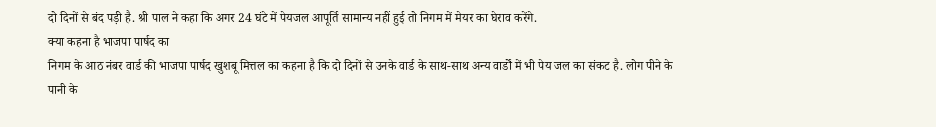दो दिनों से बंद पड़ी है. श्री पाल ने कहा कि अगर 24 घंटे में पेयजल आपूर्ति सामान्य नहीं हुई तो निगम में मेयर का घेराव करेंगे.
क्या कहना है भाजपा पार्षद का
निगम के आठ नंबर वार्ड की भाजपा पार्षद खुशबू मित्तल का कहना है कि दो दिनों से उनके वार्ड के साथ-साथ अन्य वार्डों में भी पेय जल का संकट है. लोग पीने के पानी के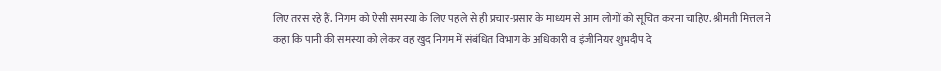लिए तरस रहे हैं. निगम को ऐसी समस्या के लिए पहले से ही प्रचार-प्रसार के माध्यम से आम लोगों को सूचित करना चाहिए. श्रीमती मित्तल ने कहा कि पानी की समस्या को लेकर वह खुद निगम में संबंधित विभाग के अधिकारी व इंजीनियर शुभदीप दे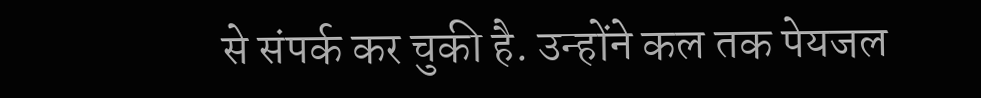से संपर्क कर चुकी है. उन्होंने कल तक पेयजल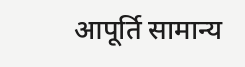आपूर्ति सामान्य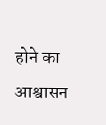होने का आश्वासन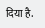दिया है.